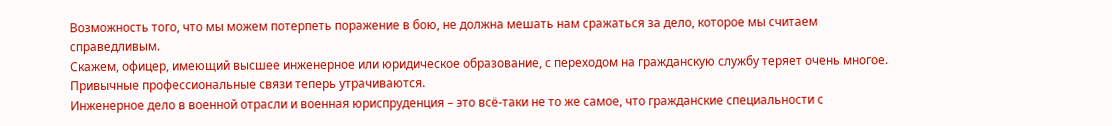Возможность того, что мы можем потерпеть поражение в бою, не должна мешать нам сражаться за дело, которое мы считаем справедливым.
Скажем, офицер, имеющий высшее инженерное или юридическое образование, с переходом на гражданскую службу теряет очень многое. Привычные профессиональные связи теперь утрачиваются.
Инженерное дело в военной отрасли и военная юриспруденция – это всё-таки не то же самое, что гражданские специальности с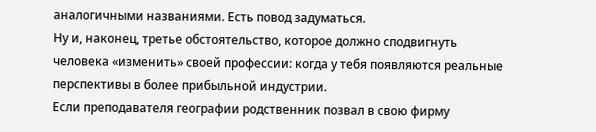аналогичными названиями. Есть повод задуматься.
Ну и, наконец, третье обстоятельство, которое должно сподвигнуть человека «изменить» своей профессии: когда у тебя появляются реальные перспективы в более прибыльной индустрии.
Если преподавателя географии родственник позвал в свою фирму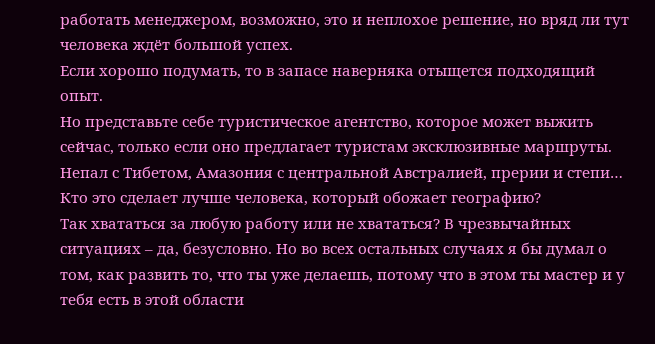работать менеджером, возможно, это и неплохое решение, но вряд ли тут человека ждёт большой успех.
Если хорошо подумать, то в запасе наверняка отыщется подходящий опыт.
Но представьте себе туристическое агентство, которое может выжить сейчас, только если оно предлагает туристам эксклюзивные маршруты. Непал с Тибетом, Амазония с центральной Австралией, прерии и степи… Кто это сделает лучше человека, который обожает географию?
Так хвататься за любую работу или не хвататься? В чрезвычайных ситуациях – да, безусловно. Но во всех остальных случаях я бы думал о том, как развить то, что ты уже делаешь, потому что в этом ты мастер и у тебя есть в этой области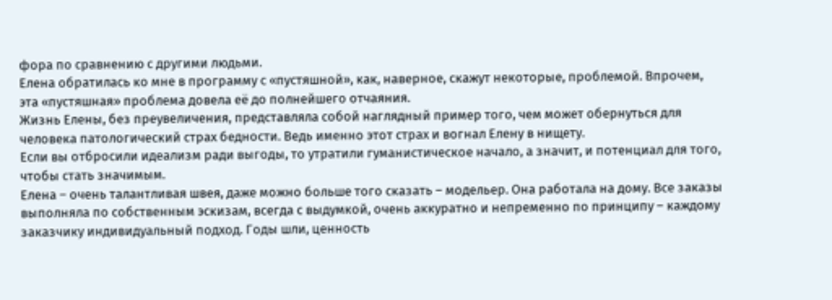фора по сравнению с другими людьми.
Елена обратилась ко мне в программу с «пустяшной», как, наверное, скажут некоторые, проблемой. Впрочем, эта «пустяшная» проблема довела её до полнейшего отчаяния.
Жизнь Елены, без преувеличения, представляла собой наглядный пример того, чем может обернуться для человека патологический страх бедности. Ведь именно этот страх и вогнал Елену в нищету.
Если вы отбросили идеализм ради выгоды, то утратили гуманистическое начало, а значит, и потенциал для того, чтобы стать значимым.
Елена – очень талантливая швея, даже можно больше того сказать – модельер. Она работала на дому. Все заказы выполняла по собственным эскизам, всегда с выдумкой, очень аккуратно и непременно по принципу – каждому заказчику индивидуальный подход. Годы шли, ценность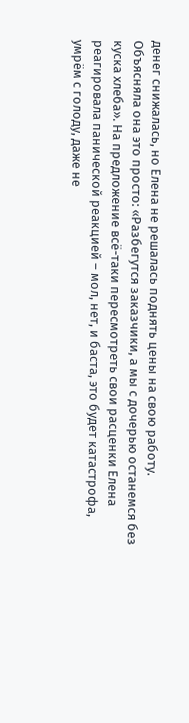денег снижалась, но Елена не решалась поднять цены на свою работу.
Объясняла она это просто: «Разбегутся заказчики, а мы с дочерью останемся без куска хлеба». На предложение всё-таки пересмотреть свои расценки Елена реагировала панической реакцией – мол, нет, и баста, это будет катастрофа, умрём с голоду, даже не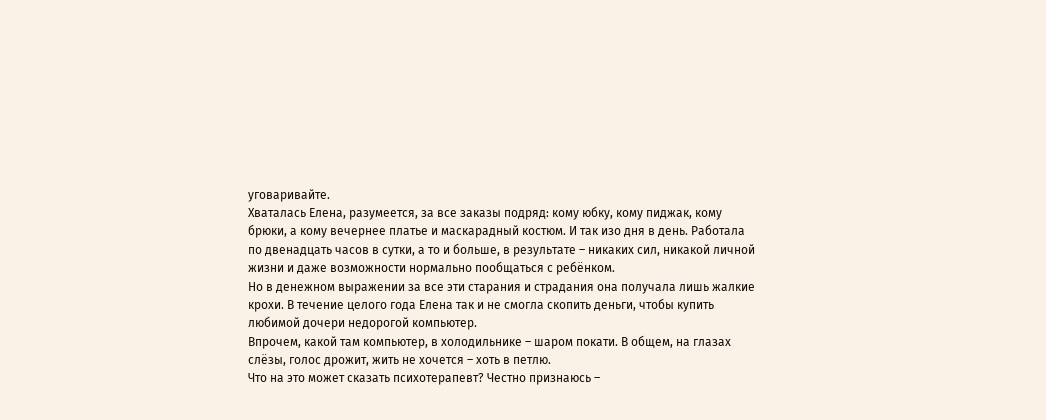уговаривайте.
Хваталась Елена, разумеется, за все заказы подряд: кому юбку, кому пиджак, кому брюки, а кому вечернее платье и маскарадный костюм. И так изо дня в день. Работала по двенадцать часов в сутки, а то и больше, в результате – никаких сил, никакой личной жизни и даже возможности нормально пообщаться с ребёнком.
Но в денежном выражении за все эти старания и страдания она получала лишь жалкие крохи. В течение целого года Елена так и не смогла скопить деньги, чтобы купить любимой дочери недорогой компьютер.
Впрочем, какой там компьютер, в холодильнике – шаром покати. В общем, на глазах слёзы, голос дрожит, жить не хочется – хоть в петлю.
Что на это может сказать психотерапевт? Честно признаюсь –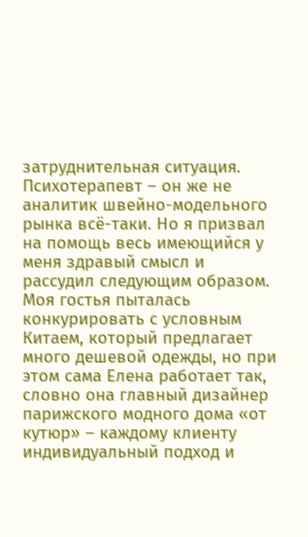затруднительная ситуация. Психотерапевт – он же не аналитик швейно-модельного рынка всё-таки. Но я призвал на помощь весь имеющийся у меня здравый смысл и рассудил следующим образом.
Моя гостья пыталась конкурировать с условным Китаем, который предлагает много дешевой одежды, но при этом сама Елена работает так, словно она главный дизайнер парижского модного дома «от кутюр» – каждому клиенту индивидуальный подход и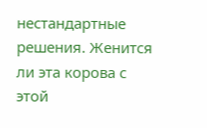нестандартные решения. Женится ли эта корова с этой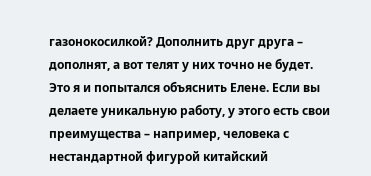газонокосилкой? Дополнить друг друга – дополнят, а вот телят у них точно не будет.
Это я и попытался объяснить Елене. Если вы делаете уникальную работу, у этого есть свои преимущества – например, человека с нестандартной фигурой китайский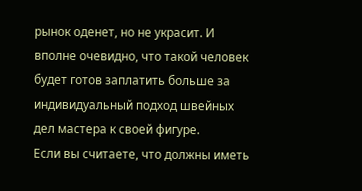рынок оденет, но не украсит. И вполне очевидно, что такой человек будет готов заплатить больше за индивидуальный подход швейных дел мастера к своей фигуре.
Если вы считаете, что должны иметь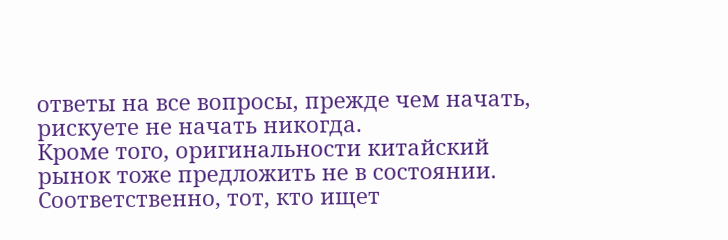ответы на все вопросы, прежде чем начать, рискуете не начать никогда.
Кроме того, оригинальности китайский рынок тоже предложить не в состоянии. Соответственно, тот, кто ищет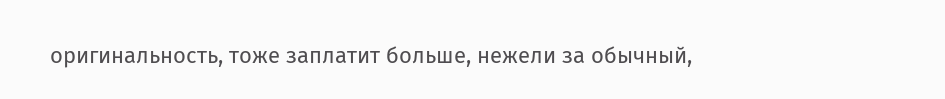оригинальность, тоже заплатит больше, нежели за обычный,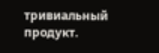тривиальный продукт.